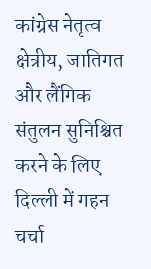कांग्रेस नेतृत्व क्षेत्रीय, जातिगत और लैंगिक संतुलन सुनिश्चित करने के लिए दिल्ली में गहन चर्चा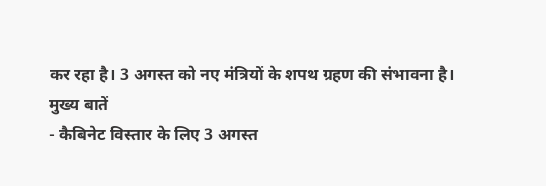कर रहा है। 3 अगस्त को नए मंत्रियों के शपथ ग्रहण की संभावना है।
मुख्य बातें
- कैबिनेट विस्तार के लिए 3 अगस्त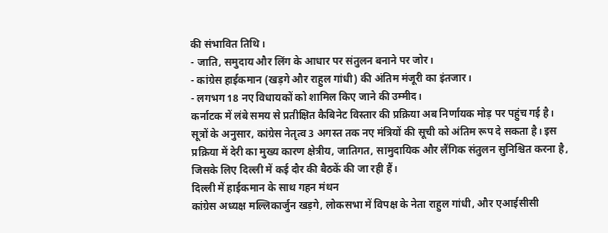की संभावित तिथि।
- जाति, समुदाय और लिंग के आधार पर संतुलन बनाने पर जोर।
- कांग्रेस हाईकमान (खड़गे और राहुल गांधी) की अंतिम मंजूरी का इंतजार।
- लगभग 18 नए विधायकों को शामिल किए जाने की उम्मीद।
कर्नाटक में लंबे समय से प्रतीक्षित कैबिनेट विस्तार की प्रक्रिया अब निर्णायक मोड़ पर पहुंच गई है। सूत्रों के अनुसार, कांग्रेस नेतृत्व 3 अगस्त तक नए मंत्रियों की सूची को अंतिम रूप दे सकता है। इस प्रक्रिया में देरी का मुख्य कारण क्षेत्रीय, जातिगत, सामुदायिक और लैंगिक संतुलन सुनिश्चित करना है, जिसके लिए दिल्ली में कई दौर की बैठकें की जा रही हैं।
दिल्ली में हाईकमान के साथ गहन मंथन
कांग्रेस अध्यक्ष मल्लिकार्जुन खड़गे, लोकसभा में विपक्ष के नेता राहुल गांधी, और एआईसीसी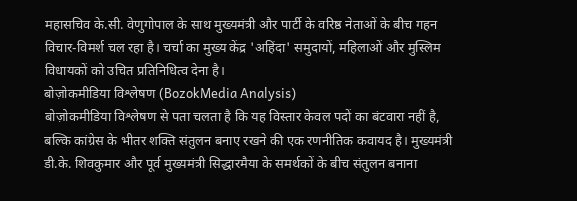महासचिव के.सी. वेणुगोपाल के साथ मुख्यमंत्री और पार्टी के वरिष्ठ नेताओं के बीच गहन विचार-विमर्श चल रहा है। चर्चा का मुख्य केंद्र 'अहिंदा' समुदायों, महिलाओं और मुस्लिम विधायकों को उचित प्रतिनिधित्व देना है।
बोज़ोकमीडिया विश्लेषण (BozokMedia Analysis)
बोज़ोकमीडिया विश्लेषण से पता चलता है कि यह विस्तार केवल पदों का बंटवारा नहीं है, बल्कि कांग्रेस के भीतर शक्ति संतुलन बनाए रखने की एक रणनीतिक कवायद है। मुख्यमंत्री डी.के. शिवकुमार और पूर्व मुख्यमंत्री सिद्धारमैया के समर्थकों के बीच संतुलन बनाना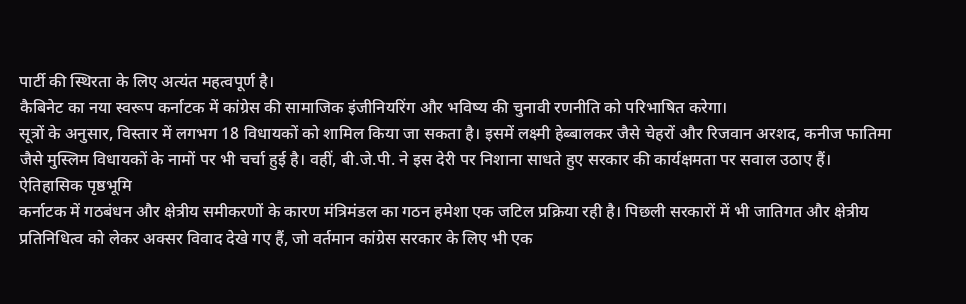पार्टी की स्थिरता के लिए अत्यंत महत्वपूर्ण है।
कैबिनेट का नया स्वरूप कर्नाटक में कांग्रेस की सामाजिक इंजीनियरिंग और भविष्य की चुनावी रणनीति को परिभाषित करेगा।
सूत्रों के अनुसार, विस्तार में लगभग 18 विधायकों को शामिल किया जा सकता है। इसमें लक्ष्मी हेब्बालकर जैसे चेहरों और रिजवान अरशद, कनीज फातिमा जैसे मुस्लिम विधायकों के नामों पर भी चर्चा हुई है। वहीं, बी.जे.पी. ने इस देरी पर निशाना साधते हुए सरकार की कार्यक्षमता पर सवाल उठाए हैं।
ऐतिहासिक पृष्ठभूमि
कर्नाटक में गठबंधन और क्षेत्रीय समीकरणों के कारण मंत्रिमंडल का गठन हमेशा एक जटिल प्रक्रिया रही है। पिछली सरकारों में भी जातिगत और क्षेत्रीय प्रतिनिधित्व को लेकर अक्सर विवाद देखे गए हैं, जो वर्तमान कांग्रेस सरकार के लिए भी एक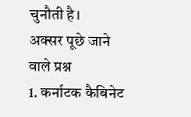चुनौती है।
अक्सर पूछे जाने वाले प्रश्न
1. कर्नाटक कैबिनेट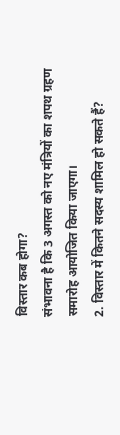विस्तार कब होगा?
संभावना है कि 3 अगस्त को नए मंत्रियों का शपथ ग्रहण समारोह आयोजित किया जाएगा।
2. विस्तार में कितने सदस्य शामिल हो सकते हैं?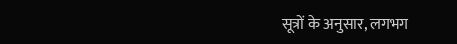सूत्रों के अनुसार, लगभग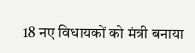18 नए विधायकों को मंत्री बनाया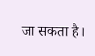जा सकता है।